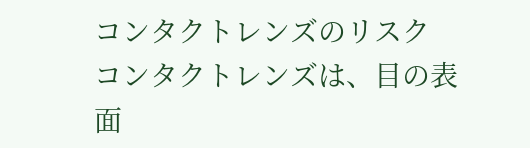コンタクトレンズのリスク
コンタクトレンズは、目の表面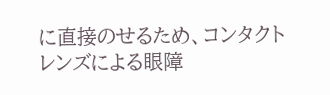に直接のせるため、コンタクトレンズによる眼障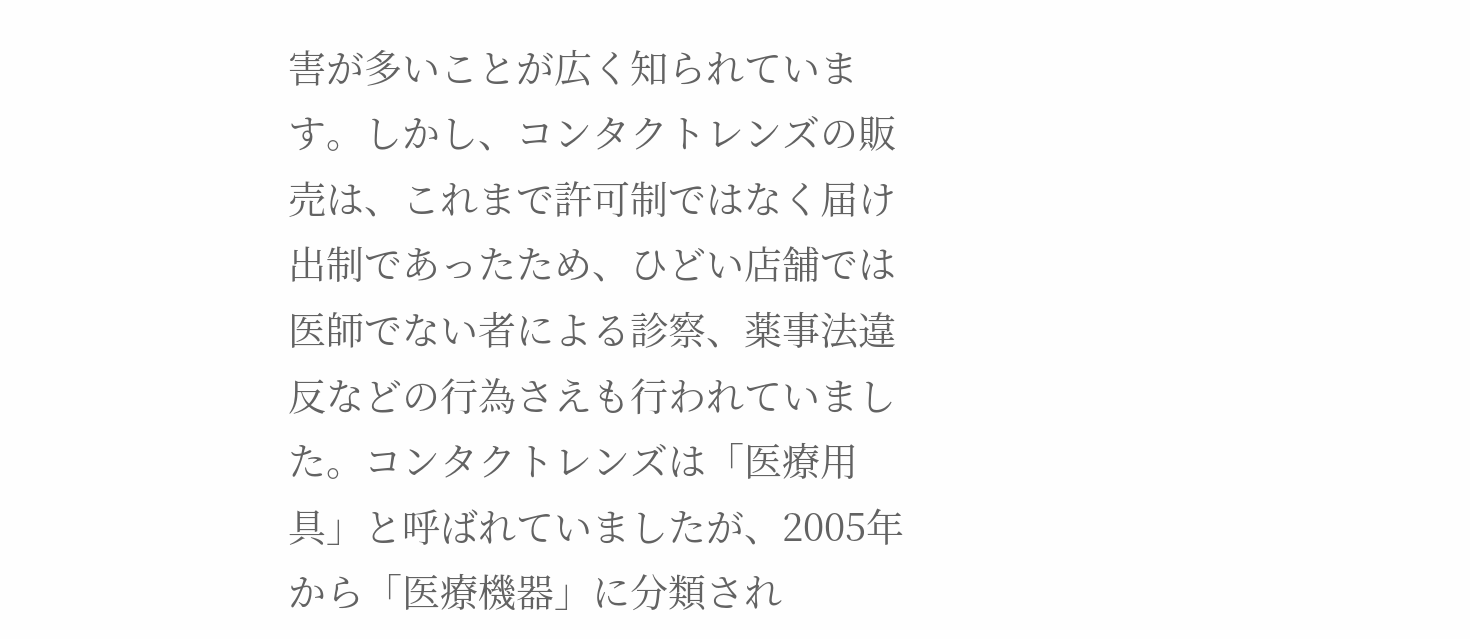害が多いことが広く知られています。しかし、コンタクトレンズの販売は、これまで許可制ではなく届け出制であったため、ひどい店舗では医師でない者による診察、薬事法違反などの行為さえも行われていました。コンタクトレンズは「医療用具」と呼ばれていましたが、2005年から「医療機器」に分類され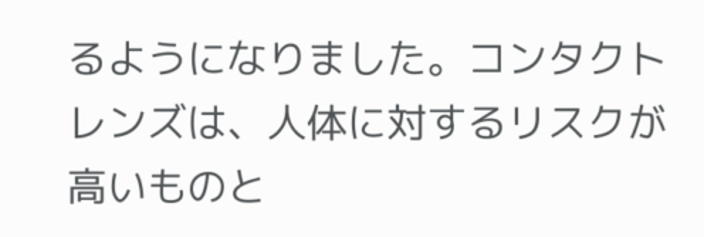るようになりました。コンタクトレンズは、人体に対するリスクが高いものと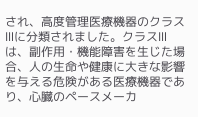され、高度管理医療機器のクラスⅢに分類されました。クラスⅢは、副作用・機能障害を生じた場合、人の生命や健康に大きな影響を与える危険がある医療機器であり、心臓のペースメーカ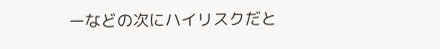ーなどの次にハイリスクだと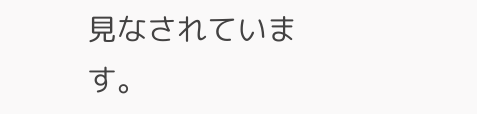見なされています。